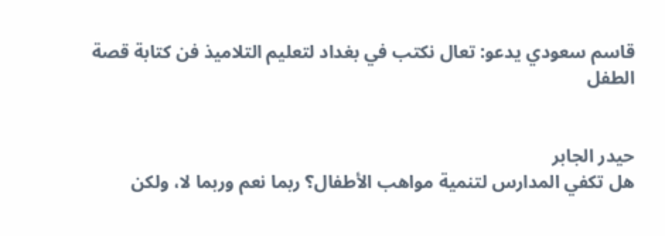قاسم سعودي يدعو: تعال نكتب في بغداد لتعليم التلاميذ فن كتابة قصة الطفل


حيدر الجابر
هل تكفي المدارس لتنمية مواهب الأطفال؟ ربما نعم وربما لا، ولكن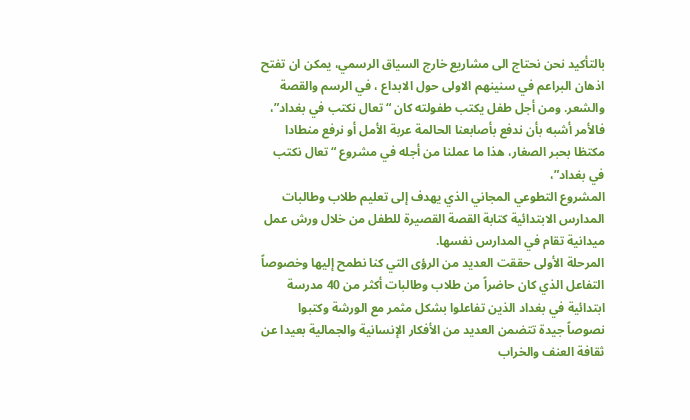بالتأكيد نحن نحتاج الى مشاريع خارج السياق الرسمي، يمكن ان تفتح اذهان البراعم في سنينهم الاولى حول الابداع ، في الرسم والقصة والشعر. ومن أجل طفل يكتب طفولته كان “تعال نكتب في بغداد”، فالأمر أشبه بأن ندفع بأصابعنا الحالمة عربة الأمل أو نرفع منطادا مكتظا بحبر الصغار، هذا ما عملنا من أجله في مشروع “تعال نكتب في بغداد”،
المشروع التطوعي المجاني الذي يهدف إلى تعليم طلاب وطالبات المدارس الابتدائية كتابة القصة القصيرة للطفل من خلال ورش عمل ميدانية تقام في المدارس نفسها.
المرحلة الأولى حققت العديد من الرؤى التي كنا نطمح إليها وخصوصاً التفاعل الذي كان حاضراً من طلاب وطالبات أكثر من 40 مدرسة ابتدائية في بغداد الذين تفاعلوا بشكل مثمر مع الورشة وكتبوا نصوصاً جيدة تتضمن العديد من الأفكار الإنسانية والجمالية بعيدا عن ثقافة العنف والخراب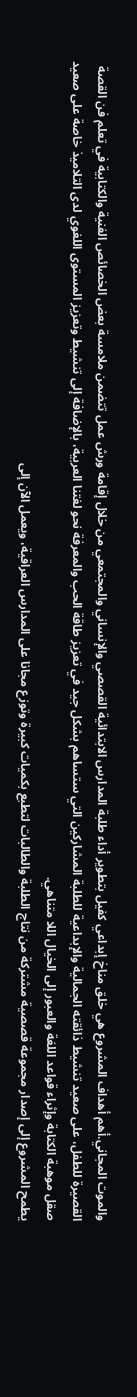والموت المجاني.أهم أهداف المشروع هي خلق مناخ إبداعي كفيل بتطوير أداء طلبة المدارس الابتدائية القصصي والإنساني والمجتمعي من خلال إقامة ورش عمل تتضمن ملامسة بعض الخصائص الفنية والكتابية في تعلم فن القصة القصيرة للطفل، على صعيد تنشيط ذائقته الجمالية والإبداعية للطلبة المشاركين التي ستساهم بشكل جيد في تعزيز طاقة الحب والمعرفة نحو لغتنا العربية، بالإضافة إلى تنشيط وتعزيز المستوى اللغوي لدى التلاميذ خاصة على صعيد صقل موهبة الكتابة وإثراء قواعد اللغة والعبور إلى الخيال اللا متناهي.
يطمح المشروع إلى إصدار مجموعة قصصية مشتركة من نتاج الطلبة والطالبات لتطبع بكميات كبيرة وتوزع مجانا على المدارس العراقية، ويعمل الآن إلى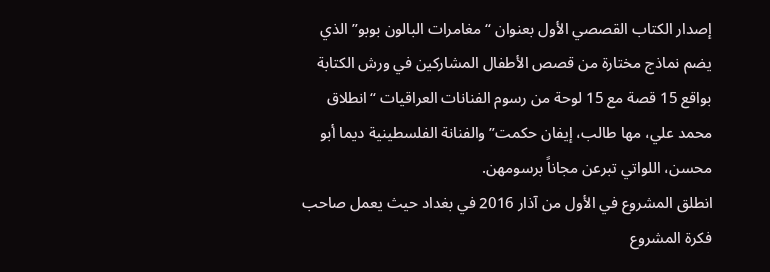إصدار الكتاب القصصي الأول بعنوان “مغامرات البالون بوبو” الذي يضم نماذج مختارة من قصص الأطفال المشاركين في ورش الكتابة بواقع 15 قصة مع 15 لوحة من رسوم الفنانات العراقيات “انطلاق محمد علي، مها طالب، إيفان حكمت” والفنانة الفلسطينية ديما أبو محسن، اللواتي تبرعن مجاناً برسومهن.
انطلق المشروع في الأول من آذار 2016 في بغداد حيث يعمل صاحب فكرة المشروع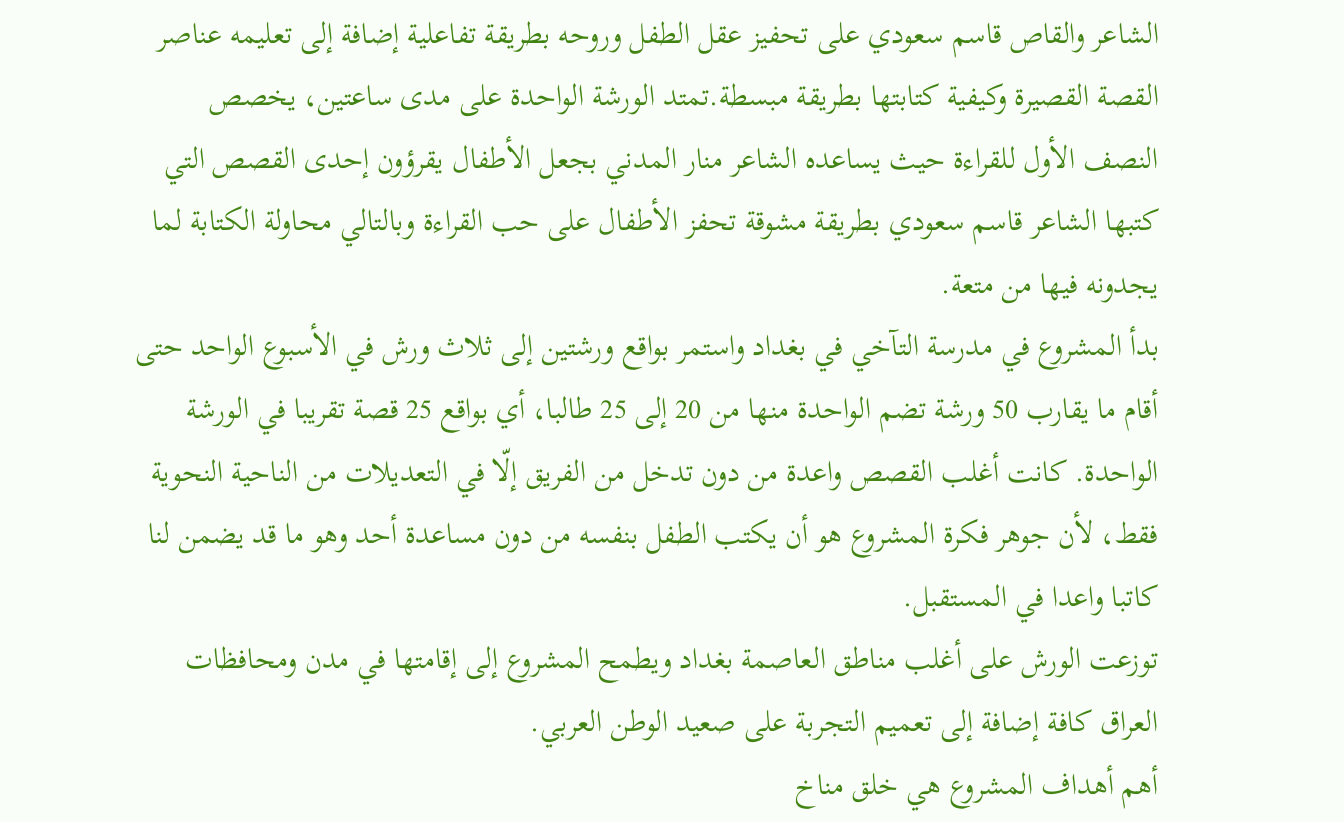الشاعر والقاص قاسم سعودي على تحفيز عقل الطفل وروحه بطريقة تفاعلية إضافة إلى تعليمه عناصر القصة القصيرة وكيفية كتابتها بطريقة مبسطة.تمتد الورشة الواحدة على مدى ساعتين، يخصص النصف الأول للقراءة حيث يساعده الشاعر منار المدني بجعل الأطفال يقرؤون إحدى القصص التي كتبها الشاعر قاسم سعودي بطريقة مشوقة تحفز الأطفال على حب القراءة وبالتالي محاولة الكتابة لما يجدونه فيها من متعة.
بدأ المشروع في مدرسة التآخي في بغداد واستمر بواقع ورشتين إلى ثلاث ورش في الأسبوع الواحد حتى أقام ما يقارب 50 ورشة تضم الواحدة منها من 20 إلى 25 طالبا، أي بواقع 25 قصة تقريبا في الورشة الواحدة. كانت أغلب القصص واعدة من دون تدخل من الفريق إلّا في التعديلات من الناحية النحوية فقط، لأن جوهر فكرة المشروع هو أن يكتب الطفل بنفسه من دون مساعدة أحد وهو ما قد يضمن لنا كاتبا واعدا في المستقبل.
توزعت الورش على أغلب مناطق العاصمة بغداد ويطمح المشروع إلى إقامتها في مدن ومحافظات العراق كافة إضافة إلى تعميم التجربة على صعيد الوطن العربي.
أهم أهداف المشروع هي خلق مناخ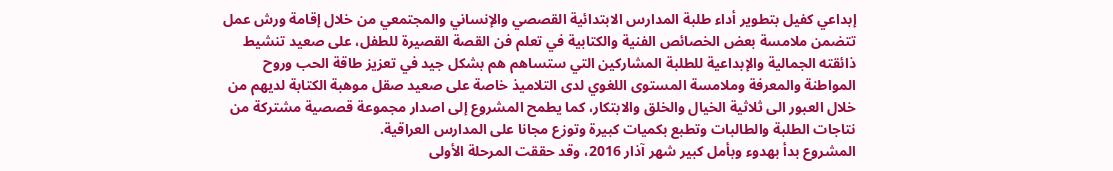إبداعي كفيل بتطوير أداء طلبة المدارس الابتدائية القصصي والإنساني والمجتمعي من خلال إقامة ورش عمل تتضمن ملامسة بعض الخصائص الفنية والكتابية في تعلم فن القصة القصيرة للطفل، على صعيد تنشيط ذائقته الجمالية والإبداعية للطلبة المشاركين التي ستساهم هم بشكل جيد في تعزيز طاقة الحب وروح المواطنة والمعرفة وملامسة المستوى اللغوي لدى التلاميذ خاصة على صعيد صقل موهبة الكتابة لديهم من خلال العبور الى ثلاثية الخيال والخلق والابتكار، كما يطمح المشروع إلى اصدار مجموعة قصصية مشتركة من نتاجات الطلبة والطالبات وتطبع بكميات كبيرة وتوزع مجانا على المدارس العراقية.
المشروع بدأ بهدوء وبأمل كبير شهر آذار 2016، وقد حققت المرحلة الأولى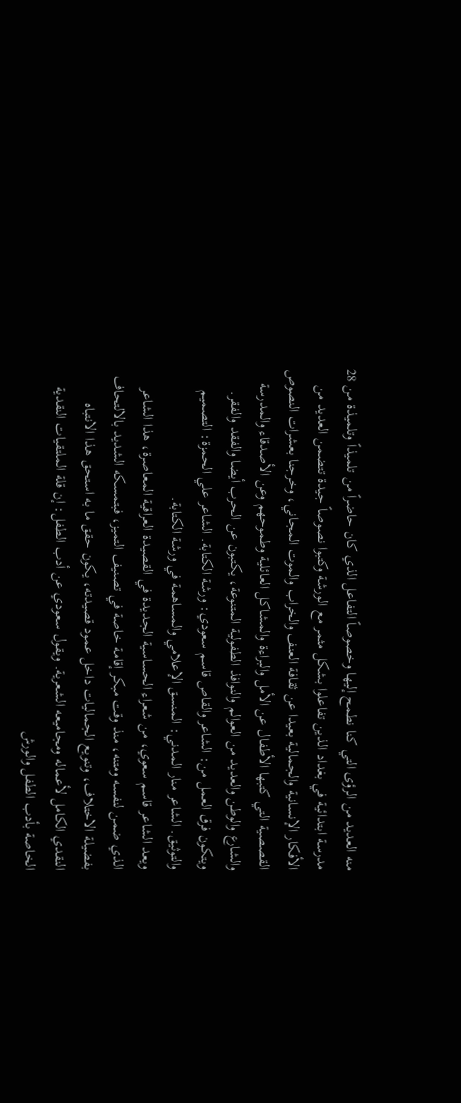منه العديد من الرؤى التي كنا نطمح إليها وخصوصاً التفاعل الذي كان حاضراً من تلميذاً وتلميذة من 28 مدرسة ابتدائية في بغداد الذين تفاعلوا بشكل مثمر مع الورشة وكتبوا نصوصاً جيدة تتضمن العديد من الأفكار الإنسانية والجمالية بعيدا عن ثقافة العنف والخراب والموت المجاني، وخرجنا بعشرات النصوص القصصية التي كتبها الأطفال عن الأمل والبراءة والمشاكل العائلية وطموحهم وعن الأصدقاء والمدرسة والشارع والوطن والعديد من العوالم والنوافذ الطفولية المتنوعة، يكتبون عن الحرب أيضا والفقد والفقر.
ويتكون فرق العمل من: الشاعر والقاص قاسم سعودي: ورشة الكتابة. الشاعر علي الحمزة: التصميم والتوثيق. الشاعر منار المدني: المنسق الإعلامي والمساهمة في ورشة الكتابة.
ويعد الشاعر قاسم سعوي، من شعراء الحساسية الجديدة في القصيدة العراقية المعاصرة، هذا الشاعر الذي ضمن لنفسه ومتنه، منذ وقت مبكر إقامة خاصة في تصنيف التميز، فبتمسكه الشديد بالالتحاف بفضيلة الاختلاف، وتنويع الجماليات داخل عمود قصيدته، يكون حقق ما به استحق هذا الانتباه النقدي الكامل لأعماله ومجاميعه الشعرية. ويقول سعودي عن أدب الطفل: إن قلة الملتقيات النقدية الخاصة بأدب الطفل والورش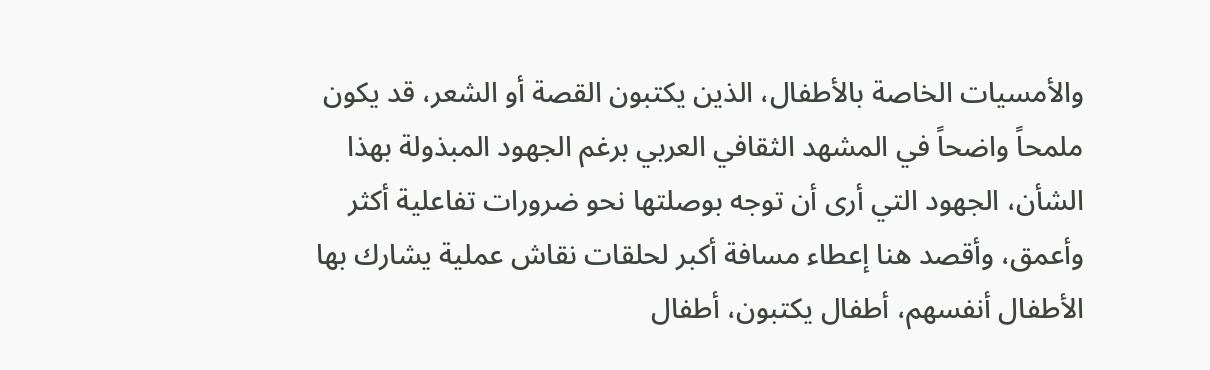والأمسيات الخاصة بالأطفال، الذين يكتبون القصة أو الشعر، قد يكون ملمحاً واضحاً في المشهد الثقافي العربي برغم الجهود المبذولة بهذا الشأن، الجهود التي أرى أن توجه بوصلتها نحو ضرورات تفاعلية أكثر وأعمق، وأقصد هنا إعطاء مسافة أكبر لحلقات نقاش عملية يشارك بها الأطفال أنفسهم، أطفال يكتبون، أطفال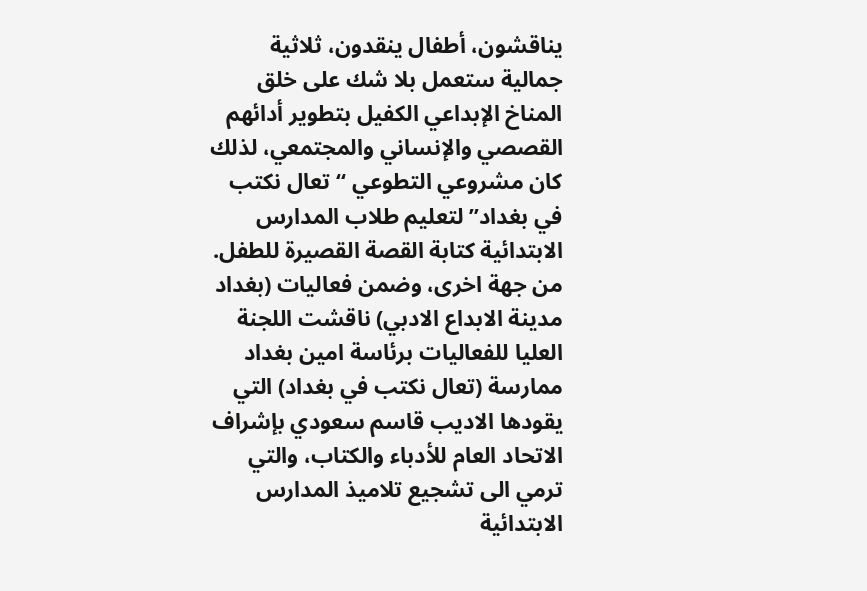يناقشون، أطفال ينقدون، ثلاثية جمالية ستعمل بلا شك على خلق المناخ الإبداعي الكفيل بتطوير أدائهم القصصي والإنساني والمجتمعي، لذلك كان مشروعي التطوعي “تعال نكتب في بغداد” لتعليم طلاب المدارس الابتدائية كتابة القصة القصيرة للطفل.
من جهة اخرى، وضمن فعاليات (بغداد مدينة الابداع الادبي) ناقشت اللجنة العليا للفعاليات برئاسة امين بغداد ممارسة (تعال نكتب في بغداد) التي يقودها الاديب قاسم سعودي بإشراف الاتحاد العام للأدباء والكتاب، والتي ترمي الى تشجيع تلاميذ المدارس الابتدائية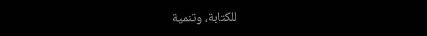للكتابة، وتنمية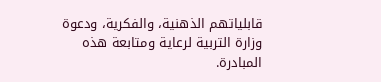قابلياتهم الذهنية، والفكرية، ودعوة وزارة التربية لرعاية ومتابعة هذه المبادرة.